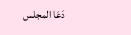دَعَا المجلس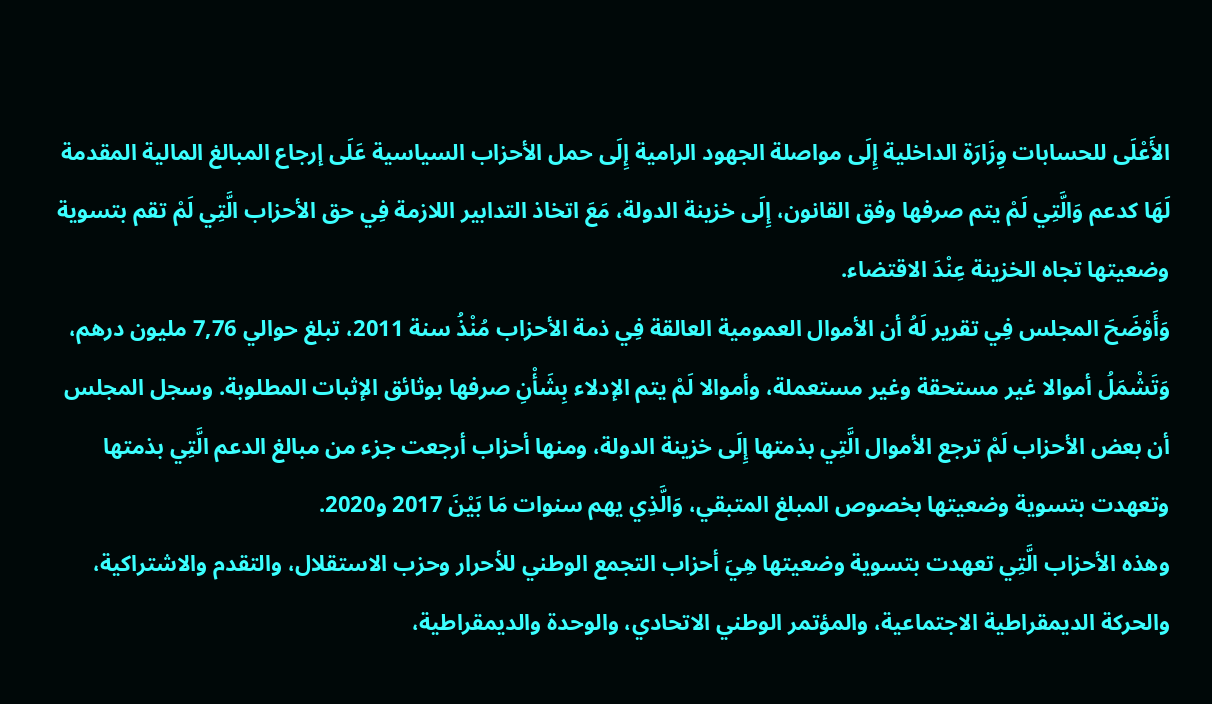الأَعْلَى للحسابات وِزَارَة الداخلية إِلَى مواصلة الجهود الرامية إِلَى حمل الأحزاب السياسية عَلَى إرجاع المبالغ المالية المقدمة لَهَا كدعم وَالَّتِي لَمْ يتم صرفها وفق القانون، إِلَى خزينة الدولة، مَعَ اتخاذ التدابير اللازمة فِي حق الأحزاب الَّتِي لَمْ تقم بتسوية وضعيتها تجاه الخزينة عِنْدَ الاقتضاء.
وَأَوْضَحَ المجلس فِي تقرير لَهُ أن الأموال العمومية العالقة فِي ذمة الأحزاب مُنْذُ سنة 2011، تبلغ حوالي 7,76 مليون درهم، وَتَشْمَلُ أموالا غير مستحقة وغير مستعملة، وأموالا لَمْ يتم الإدلاء بِشَأْنِ صرفها بوثائق الإثبات المطلوبة. وسجل المجلس أن بعض الأحزاب لَمْ ترجع الأموال الَّتِي بذمتها إِلَى خزينة الدولة، ومنها أحزاب أرجعت جزء من مبالغ الدعم الَّتِي بذمتها وتعهدت بتسوية وضعيتها بخصوص المبلغ المتبقي، وَالَّذِي يهم سنوات مَا بَيْنَ 2017 و2020.
وهذه الأحزاب الَّتِي تعهدت بتسوية وضعيتها هِيَ أحزاب التجمع الوطني للأحرار وحزب الاستقلال، والتقدم والاشتراكية، والحركة الديمقراطية الاجتماعية، والمؤتمر الوطني الاتحادي، والوحدة والديمقراطية،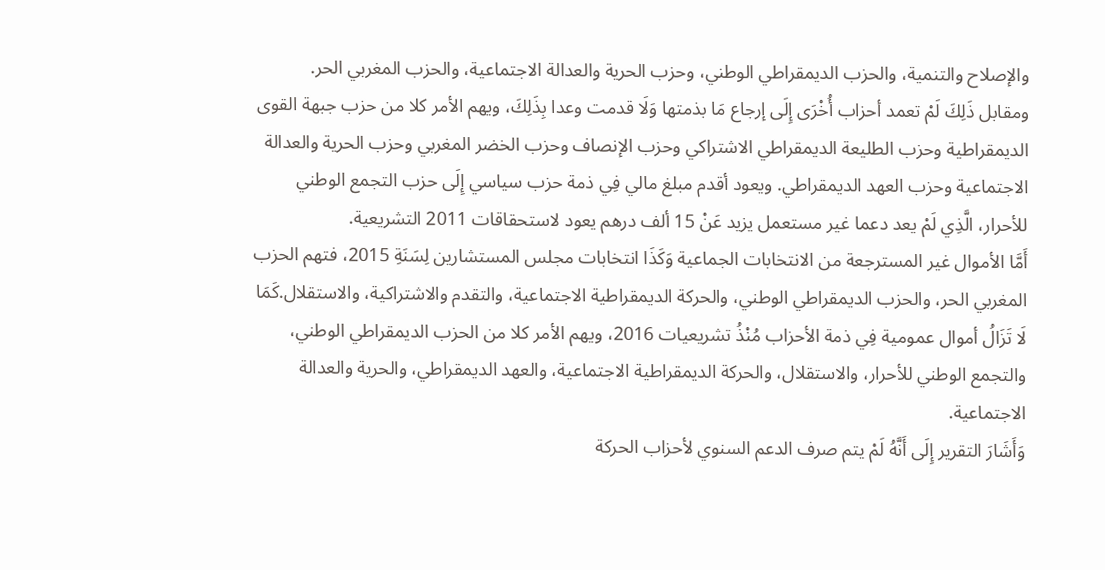والإصلاح والتنمية، والحزب الديمقراطي الوطني، وحزب الحرية والعدالة الاجتماعية، والحزب المغربي الحر.
ومقابل ذَلِكَ لَمْ تعمد أحزاب أُخْرَى إِلَى إرجاع مَا بذمتها وَلَا قدمت وعدا بِذَلِكَ، ويهم الأمر كلا من حزب جبهة القوى الديمقراطية وحزب الطليعة الديمقراطي الاشتراكي وحزب الإنصاف وحزب الخضر المغربي وحزب الحرية والعدالة الاجتماعية وحزب العهد الديمقراطي. ويعود أقدم مبلغ مالي فِي ذمة حزب سياسي إِلَى حزب التجمع الوطني للأحرار، الَّذِي لَمْ يعد دعما غير مستعمل يزيد عَنْ 15 ألف درهم يعود لاستحقاقات 2011 التشريعية.
أَمَّا الأموال غير المسترجعة من الانتخابات الجماعية وَكَذَا انتخابات مجلس المستشارين لِسَنَةِ 2015، فتهم الحزب المغربي الحر، والحزب الديمقراطي الوطني، والحركة الديمقراطية الاجتماعية، والتقدم والاشتراكية، والاستقلال.كَمَا لَا تَزَالُ أموال عمومية فِي ذمة الأحزاب مُنْذُ تشريعيات 2016، ويهم الأمر كلا من الحزب الديمقراطي الوطني، والتجمع الوطني للأحرار، والاستقلال، والحركة الديمقراطية الاجتماعية، والعهد الديمقراطي، والحرية والعدالة الاجتماعية.
وَأَشَارَ التقرير إِلَى أَنَّهُ لَمْ يتم صرف الدعم السنوي لأحزاب الحركة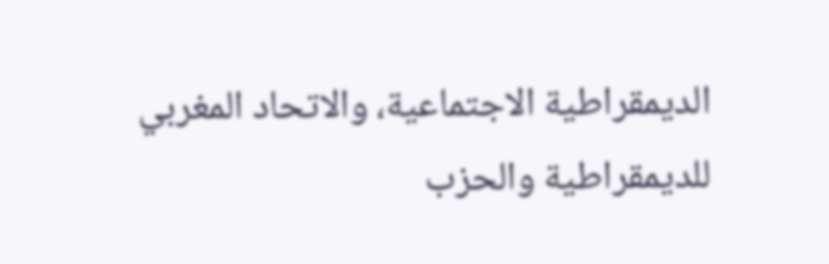الديمقراطية الاجتماعية، والاتحاد المغربي للديمقراطية والحزب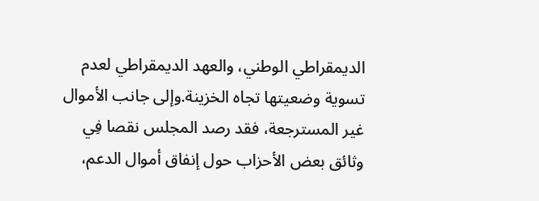الديمقراطي الوطني، والعهد الديمقراطي لعدم تسوية وضعيتها تجاه الخزينة.وإلى جانب الأموال غير المسترجعة، فقد رصد المجلس نقصا فِي وثائق بعض الأحزاب حول إنفاق أموال الدعم،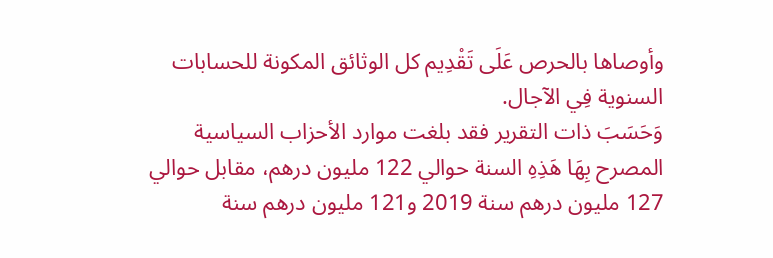وأوصاها بالحرص عَلَى تَقْدِيم كل الوثائق المكونة للحسابات السنوية فِي الآجال.
وَحَسَبَ ذات التقرير فقد بلغت موارد الأحزاب السياسية المصرح بِهَا هَذِهِ السنة حوالي 122 مليون درهم، مقابل حوالي 127 مليون درهم سنة 2019 و121 مليون درهم سنة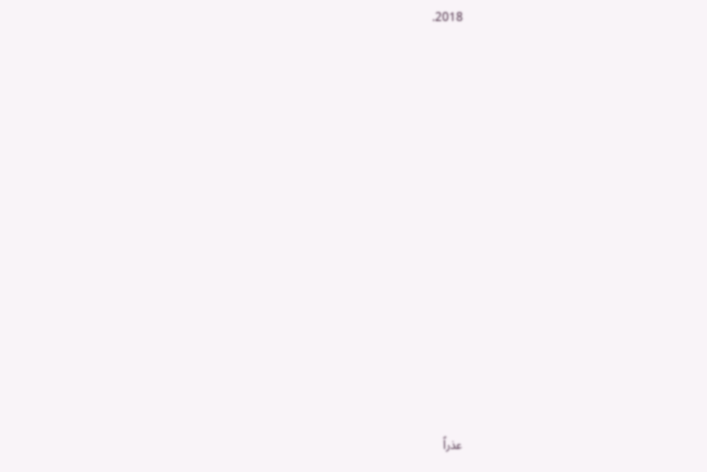2018.
















عذراً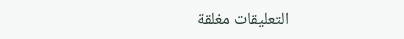التعليقات مغلقة